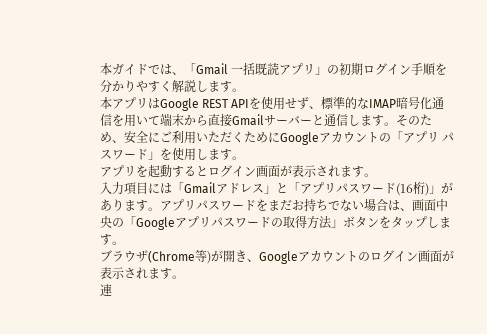本ガイドでは、「Gmail 一括既読アプリ」の初期ログイン手順を分かりやすく解説します。
本アプリはGoogle REST APIを使用せず、標準的なIMAP暗号化通信を用いて端末から直接Gmailサーバーと通信します。そのため、安全にご利用いただくためにGoogleアカウントの「アプリ パスワード」を使用します。
アプリを起動するとログイン画面が表示されます。
入力項目には「Gmailアドレス」と「アプリパスワード(16桁)」があります。アプリパスワードをまだお持ちでない場合は、画面中央の「Googleアプリパスワードの取得方法」ボタンをタップします。
ブラウザ(Chrome等)が開き、Googleアカウントのログイン画面が表示されます。
連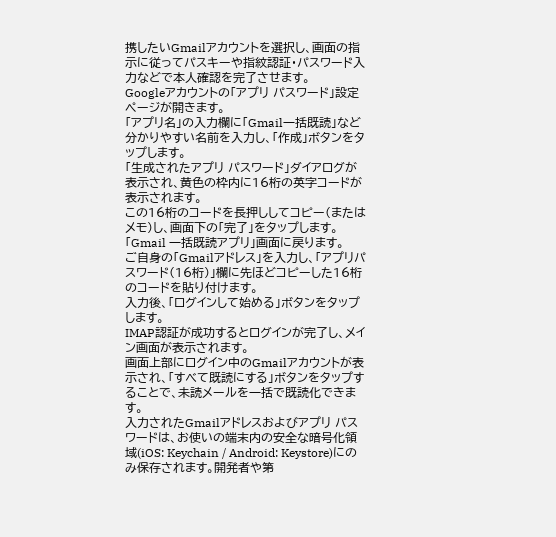携したいGmailアカウントを選択し、画面の指示に従ってパスキーや指紋認証・パスワード入力などで本人確認を完了させます。
Googleアカウントの「アプリ パスワード」設定ページが開きます。
「アプリ名」の入力欄に「Gmail一括既読」など分かりやすい名前を入力し、「作成」ボタンをタップします。
「生成されたアプリ パスワード」ダイアログが表示され、黄色の枠内に16桁の英字コードが表示されます。
この16桁のコードを長押ししてコピー(またはメモ)し、画面下の「完了」をタップします。
「Gmail 一括既読アプリ」画面に戻ります。
ご自身の「Gmailアドレス」を入力し、「アプリパスワード(16桁)」欄に先ほどコピーした16桁のコードを貼り付けます。
入力後、「ログインして始める」ボタンをタップします。
IMAP認証が成功するとログインが完了し、メイン画面が表示されます。
画面上部にログイン中のGmailアカウントが表示され、「すべて既読にする」ボタンをタップすることで、未読メールを一括で既読化できます。
入力されたGmailアドレスおよびアプリ パスワードは、お使いの端末内の安全な暗号化領域(iOS: Keychain / Android: Keystore)にのみ保存されます。開発者や第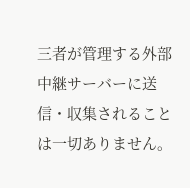三者が管理する外部中継サーバーに送信・収集されることは一切ありません。